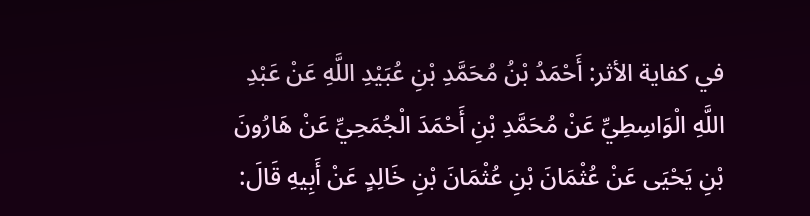في كفاية الأثر: أَحْمَدُ بْنُ مُحَمَّدِ بْنِ عُبَيْدِ اللَّهِ عَنْ عَبْدِ اللَّهِ الْوَاسِطِيِّ عَنْ مُحَمَّدِ بْنِ أَحْمَدَ الْجُمَحِيِّ عَنْ هَارُونَ بْنِ يَحْيَى عَنْ عُثْمَانَ بْنِ عُثْمَانَ بْنِ خَالِدٍ عَنْ أَبِيهِ قَالَ: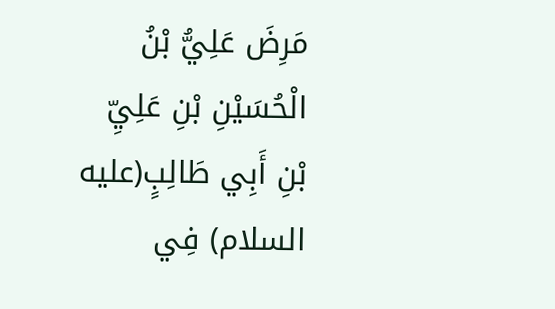مَرِضَ عَلِيُّ بْنُ الْحُسَيْنِ بْنِ عَلِيِّ بْنِ أَبِي طَالِبٍ(عليه السلام) فِي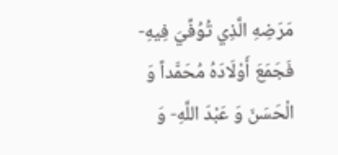مَرَضِهِ الَّذِي تُوُفِّيَ فِيهِ- فَجَمَعَ أَوْلَادَهُ مُحَمَّداً وَ الْحَسَنَ وَ عَبْدَ اللَّهِ- وَ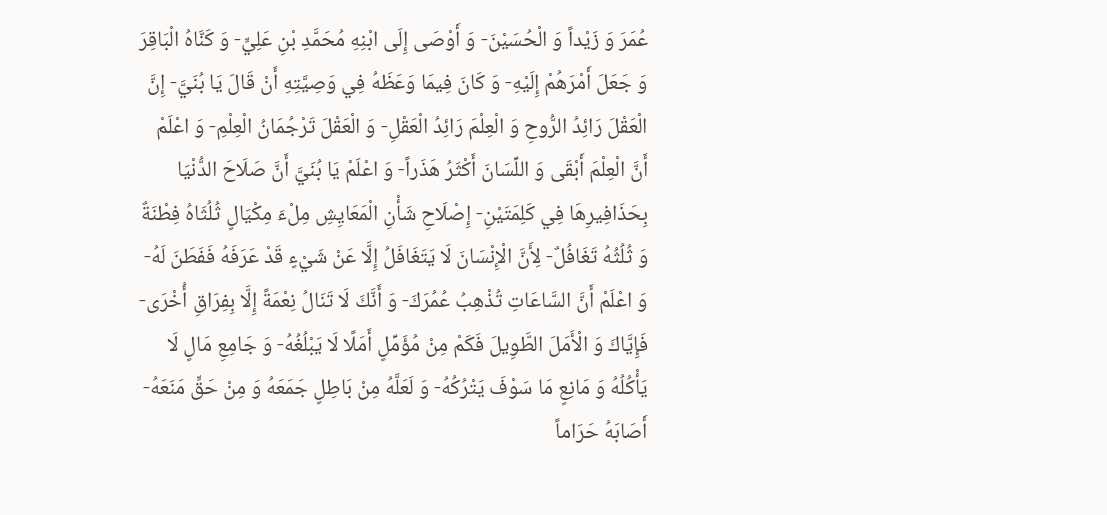عُمَرَ وَ زَيْداً وَ الْحُسَيْنَ- وَ أَوْصَى إِلَى ابْنِهِ مُحَمَّدِ بْنِ عَلِيٍّ- وَ كَنَّاهُ الْبَاقِرَ وَ جَعَلَ أَمْرَهُمْ إِلَيْهِ- وَ كَانَ فِيمَا وَعَظَهُ فِي وَصِيَّتِهِ أَنْ قَالَ يَا بُنَيَّ- إِنَّ الْعَقْلَ رَائِدُ الرُّوحِ وَ الْعِلْمَ رَائِدُ الْعَقْلِ- وَ الْعَقْلَ تَرْجُمَانُ الْعِلْمِ- وَ اعْلَمْ أَنَّ الْعِلْمَ أَبْقَى وَ اللِّسَانَ أَكْثَرُ هَذَراً- وَ اعْلَمْ يَا بُنَيَّ أَنَّ صَلَاحَ الدُّنْيَا بِحَذَافِيرِهَا فِي كَلِمَتَيْنِ- إِصْلَاحِ شَأْنِ الْمَعَايِشِ مِلْءَ مِكْيَالٍ ثُلُثَاهُ فِطْنَةٌ وَ ثُلُثُهُ تَغَافُلٌ- لِأَنَّ الْإِنْسَانَ لَا يَتَغَافَلُ إِلَّا عَنْ شَيْءٍ قَدْ عَرَفَهُ فَفَطَنَ لَهُ- وَ اعْلَمْ أَنَّ السَّاعَاتِ تُذْهِبُ عُمُرَكَ- وَ أَنَّكَ لَا تَنَالُ نِعْمَةً إِلَّا بِفِرَاقِ أُخْرَى- فَإِيَّاكَ وَ الْأَمَلَ الطَّوِيلَ فَكَمْ مِنْ مُؤَمِّلٍ أَمَلًا لَا يَبْلُغُهُ- وَ جَامِعِ مَالٍ لَا يَأْكُلُهُ وَ مَانِعٍ مَا سَوْفَ يَتْرُكُهُ- وَ لَعَلَّهُ مِنْ بَاطِلٍ جَمَعَهُ وَ مِنْ حَقٍّ مَنَعَهُ- أَصَابَهُ حَرَاماً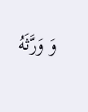وَ وَرَّثَهُ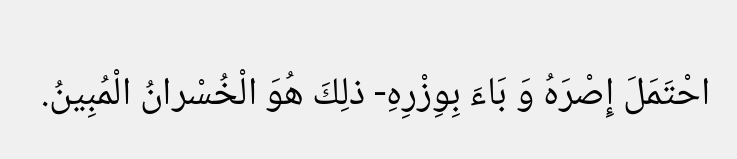احْتَمَلَ إِصْرَهُ وَ بَاءَ بِوِزْرِهِ- ذلِكَ هُوَ الْخُسْرانُ الْمُبِينُ.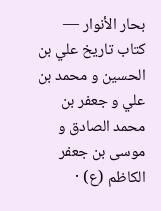بحار الأنوار — كتاب تاريخ علي بن الحسين و محمد بن علي و جعفر بن محمد الصادق و موسى بن جعفر الكاظم (ع) ·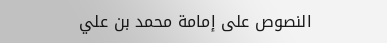النصوص على إمامة محمد بن علي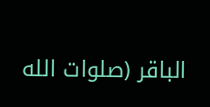الباقر (صلوات الله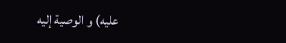عليه) و الوصية إليه